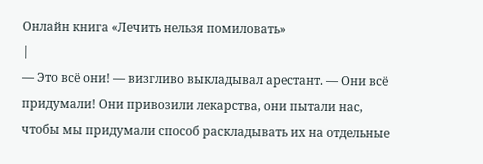Онлайн книга «Лечить нельзя помиловать»
|
— Это всё они! — визгливо выкладывал арестант. — Они всё придумали! Они привозили лекарства, они пытали нас, чтобы мы придумали способ раскладывать их на отдельные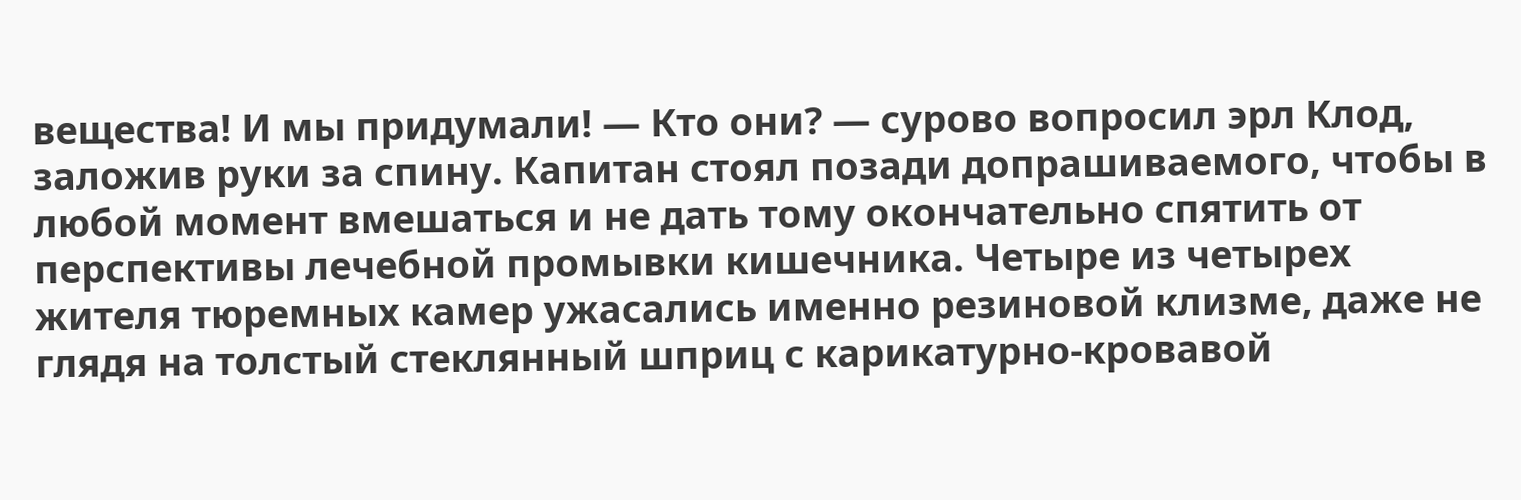вещества! И мы придумали! — Кто они? — сурово вопросил эрл Клод, заложив руки за спину. Капитан стоял позади допрашиваемого, чтобы в любой момент вмешаться и не дать тому окончательно спятить от перспективы лечебной промывки кишечника. Четыре из четырех жителя тюремных камер ужасались именно резиновой клизме, даже не глядя на толстый стеклянный шприц с карикатурно-кровавой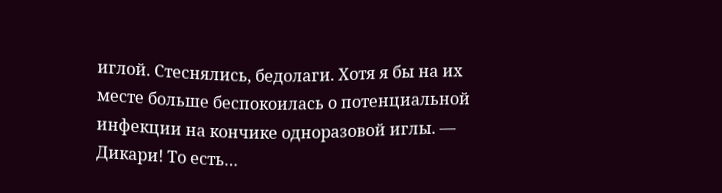иглой. Стеснялись, бедолаги. Хотя я бы на их месте больше беспокоилась о потенциальной инфекции на кончике одноразовой иглы. — Дикари! То есть…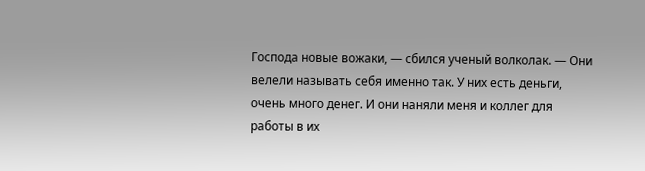Господа новые вожаки, — сбился ученый волколак. — Они велели называть себя именно так. У них есть деньги, очень много денег. И они наняли меня и коллег для работы в их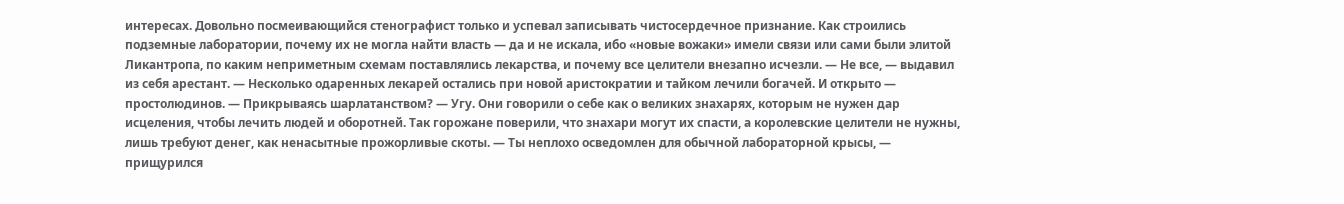интересах. Довольно посмеивающийся стенографист только и успевал записывать чистосердечное признание. Как строились подземные лаборатории, почему их не могла найти власть — да и не искала, ибо «новые вожаки» имели связи или сами были элитой Ликантропа, по каким неприметным схемам поставлялись лекарства, и почему все целители внезапно исчезли. — Не все, — выдавил из себя арестант. — Несколько одаренных лекарей остались при новой аристократии и тайком лечили богачей. И открыто — простолюдинов. — Прикрываясь шарлатанством? — Угу. Они говорили о себе как о великих знахарях, которым не нужен дар исцеления, чтобы лечить людей и оборотней. Так горожане поверили, что знахари могут их спасти, а королевские целители не нужны, лишь требуют денег, как ненасытные прожорливые скоты. — Ты неплохо осведомлен для обычной лабораторной крысы, — прищурился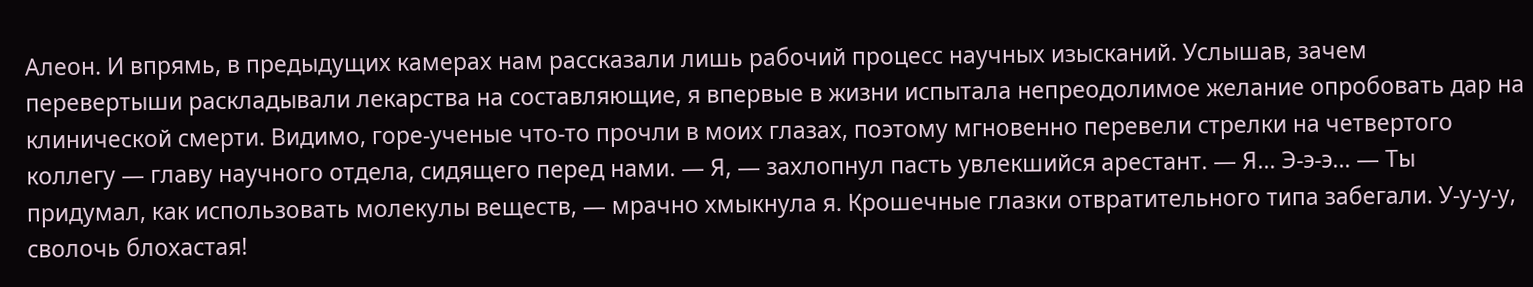Алеон. И впрямь, в предыдущих камерах нам рассказали лишь рабочий процесс научных изысканий. Услышав, зачем перевертыши раскладывали лекарства на составляющие, я впервые в жизни испытала непреодолимое желание опробовать дар на клинической смерти. Видимо, горе-ученые что-то прочли в моих глазах, поэтому мгновенно перевели стрелки на четвертого коллегу — главу научного отдела, сидящего перед нами. — Я, — захлопнул пасть увлекшийся арестант. — Я… Э-э-э… — Ты придумал, как использовать молекулы веществ, — мрачно хмыкнула я. Крошечные глазки отвратительного типа забегали. У-у-у-у, сволочь блохастая!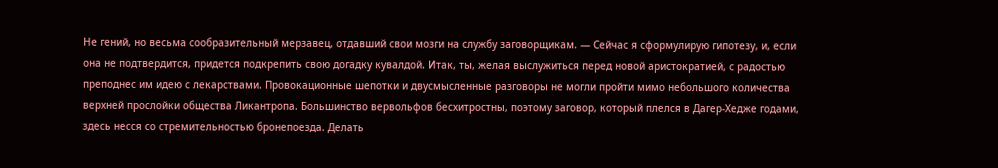Не гений, но весьма сообразительный мерзавец, отдавший свои мозги на службу заговорщикам. — Сейчас я сформулирую гипотезу, и, если она не подтвердится, придется подкрепить свою догадку кувалдой. Итак, ты, желая выслужиться перед новой аристократией, с радостью преподнес им идею с лекарствами. Провокационные шепотки и двусмысленные разговоры не могли пройти мимо небольшого количества верхней прослойки общества Ликантропа. Большинство вервольфов бесхитростны, поэтому заговор, который плелся в Дагер-Хедже годами, здесь несся со стремительностью бронепоезда. Делать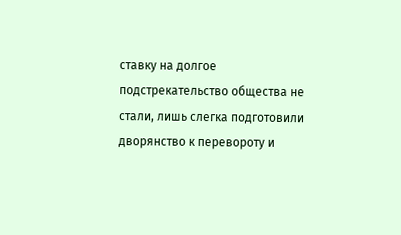ставку на долгое подстрекательство общества не стали, лишь слегка подготовили дворянство к перевороту и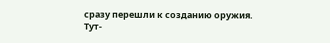сразу перешли к созданию оружия. Тут-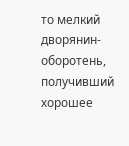то мелкий дворянин-оборотень, получивший хорошее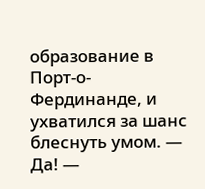образование в Порт-о-Фердинанде, и ухватился за шанс блеснуть умом. — Да! —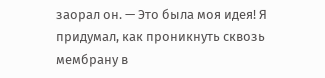заорал он. — Это была моя идея! Я придумал, как проникнуть сквозь мембрану в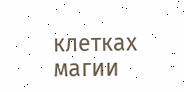клетках магии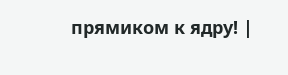прямиком к ядру! |